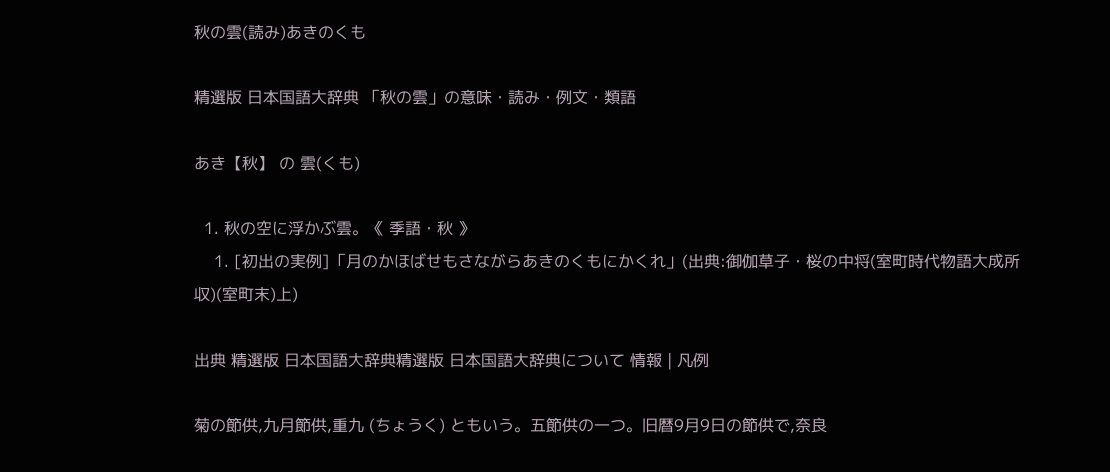秋の雲(読み)あきのくも

精選版 日本国語大辞典 「秋の雲」の意味・読み・例文・類語

あき【秋】 の 雲(くも)

  1. 秋の空に浮かぶ雲。《 季語・秋 》
    1. [初出の実例]「月のかほばせもさながらあきのくもにかくれ」(出典:御伽草子・桜の中将(室町時代物語大成所収)(室町末)上)

出典 精選版 日本国語大辞典精選版 日本国語大辞典について 情報 | 凡例

菊の節供,九月節供,重九 (ちょうく) ともいう。五節供の一つ。旧暦9月9日の節供で,奈良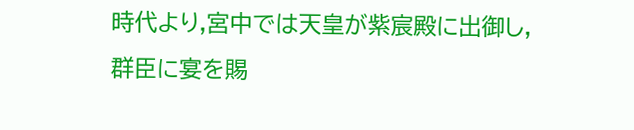時代より,宮中では天皇が紫宸殿に出御し,群臣に宴を賜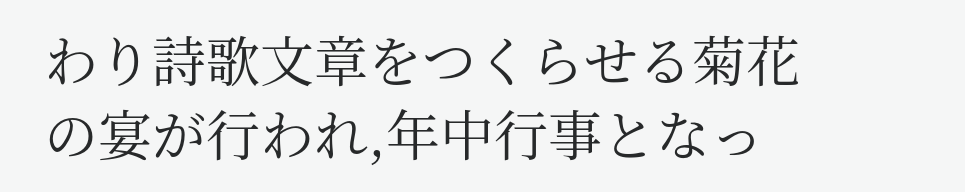わり詩歌文章をつくらせる菊花の宴が行われ,年中行事となっ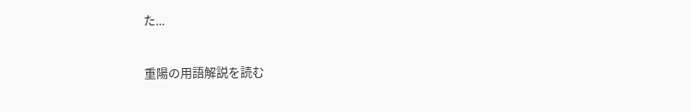た...

重陽の用語解説を読む